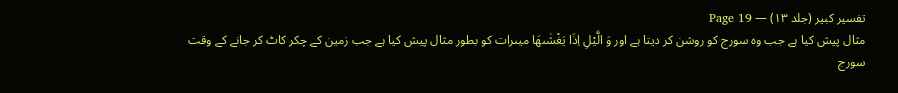تفسیر کبیر (جلد ۱۳) — Page 19
مثال پیش کیا ہے جب وہ سورج کو روشن کر دیتا ہے اور وَ الَّيْلِ اِذَا يَغْشٰىهَا میںرات کو بطور مثال پیش کیا ہے جب زمین کے چکر کاٹ کر جانے کے وقت سورج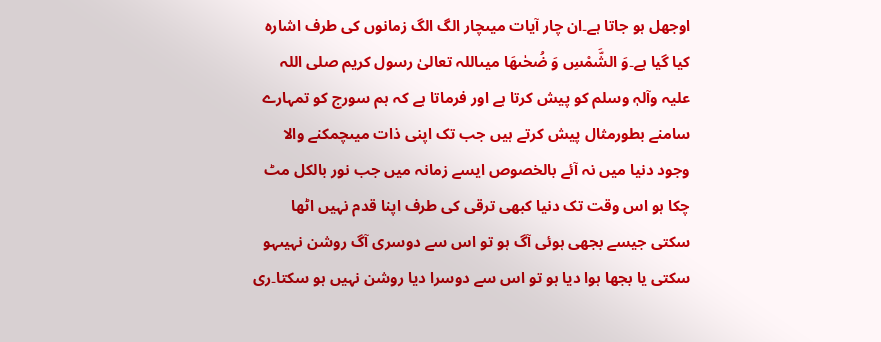اوجھل ہو جاتا ہے۔ان چار آیات میںچار الگ الگ زمانوں کی طرف اشارہ کیا گیا ہے۔وَ الشَّمْسِ وَ ضُحٰىهَا میںاللہ تعالیٰ رسول کریم صلی اللہ علیہ وآلہٖ وسلم کو پیش کرتا ہے اور فرماتا ہے کہ ہم سورج کو تمہارے سامنے بطورمثال پیش کرتے ہیں جب تک اپنی ذات میںچمکنے والا وجود دنیا میں نہ آئے بالخصوص ایسے زمانہ میں جب نور بالکل مٹ چکا ہو اس وقت تک دنیا کبھی ترقی کی طرف اپنا قدم نہیں اٹھا سکتی جیسے بجھی ہوئی آگ ہو تو اس سے دوسری آگ روشن نہیںہو سکتی یا بجھا ہوا دیا ہو تو اس سے دوسرا دیا روشن نہیں ہو سکتا۔ری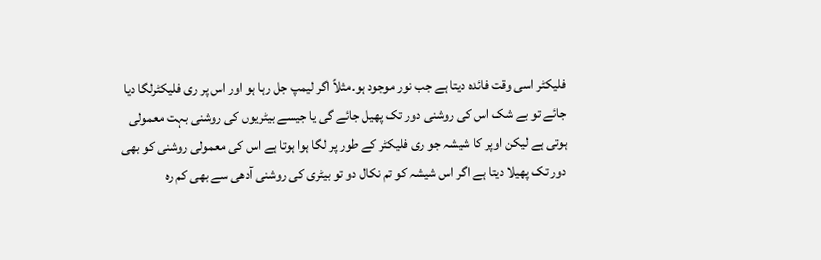فلیکٹر اسی وقت فائدہ دیتا ہے جب نور موجود ہو۔مثلاً اگر لیمپ جل رہا ہو اور اس پر ری فلیکٹرلگا دیا جائے تو بے شک اس کی روشنی دور تک پھیل جائے گی یا جیسے بیٹریوں کی روشنی بہت معمولی ہوتی ہے لیکن اوپر کا شیشہ جو ری فلیکٹر کے طور پر لگا ہوا ہوتا ہے اس کی معمولی روشنی کو بھی دور تک پھیلا دیتا ہے اگر اس شیشہ کو تم نکال دو تو بیٹری کی روشنی آدھی سے بھی کم رہ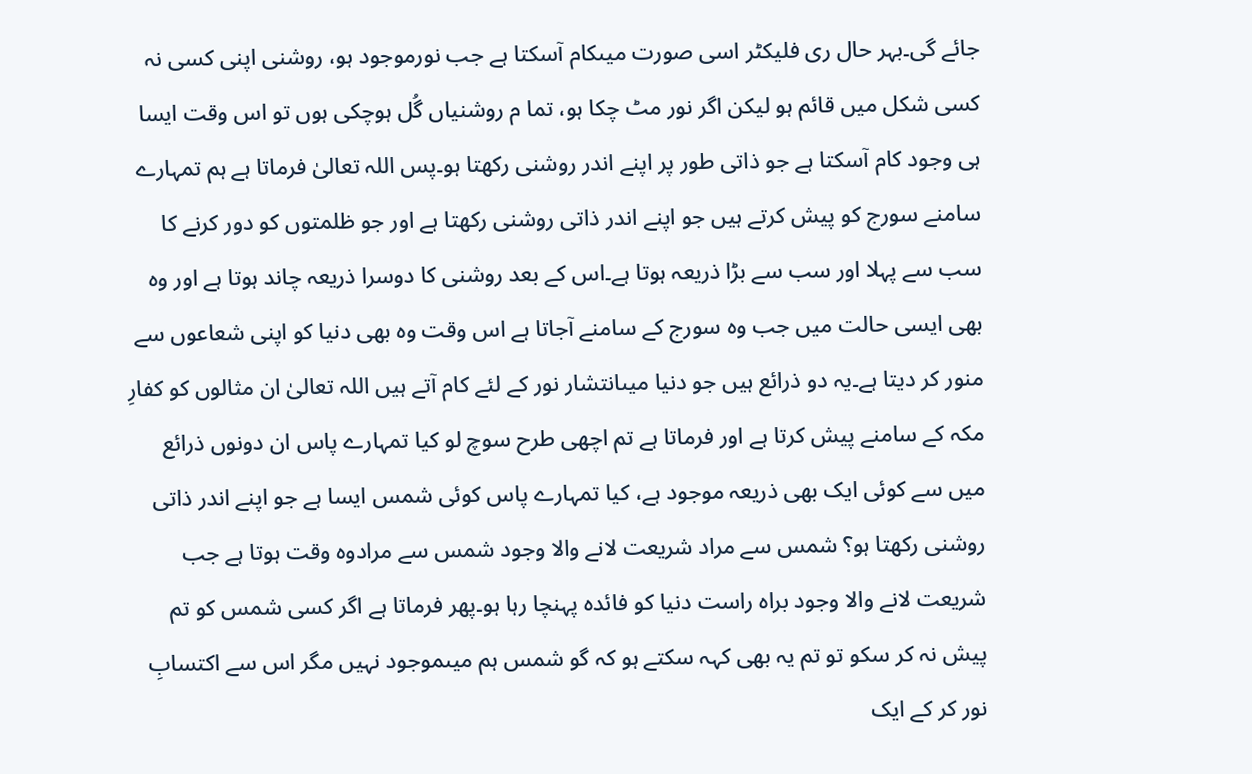جائے گی۔بہر حال ری فلیکٹر اسی صورت میںکام آسکتا ہے جب نورموجود ہو، روشنی اپنی کسی نہ کسی شکل میں قائم ہو لیکن اگر نور مٹ چکا ہو، تما م روشنیاں گُل ہوچکی ہوں تو اس وقت ایسا ہی وجود کام آسکتا ہے جو ذاتی طور پر اپنے اندر روشنی رکھتا ہو۔پس اللہ تعالیٰ فرماتا ہے ہم تمہارے سامنے سورج کو پیش کرتے ہیں جو اپنے اندر ذاتی روشنی رکھتا ہے اور جو ظلمتوں کو دور کرنے کا سب سے پہلا اور سب سے بڑا ذریعہ ہوتا ہے۔اس کے بعد روشنی کا دوسرا ذریعہ چاند ہوتا ہے اور وہ بھی ایسی حالت میں جب وہ سورج کے سامنے آجاتا ہے اس وقت وہ بھی دنیا کو اپنی شعاعوں سے منور کر دیتا ہے۔یہ دو ذرائع ہیں جو دنیا میںانتشار نور کے لئے کام آتے ہیں اللہ تعالیٰ ان مثالوں کو کفارِ مکہ کے سامنے پیش کرتا ہے اور فرماتا ہے تم اچھی طرح سوچ لو کیا تمہارے پاس ان دونوں ذرائع میں سے کوئی ایک بھی ذریعہ موجود ہے، کیا تمہارے پاس کوئی شمس ایسا ہے جو اپنے اندر ذاتی روشنی رکھتا ہو؟ شمس سے مراد شریعت لانے والا وجود شمس سے مرادوہ وقت ہوتا ہے جب شریعت لانے والا وجود براہ راست دنیا کو فائدہ پہنچا رہا ہو۔پھر فرماتا ہے اگر کسی شمس کو تم پیش نہ کر سکو تو تم یہ بھی کہہ سکتے ہو کہ گو شمس ہم میںموجود نہیں مگر اس سے اکتسابِ نور کر کے ایک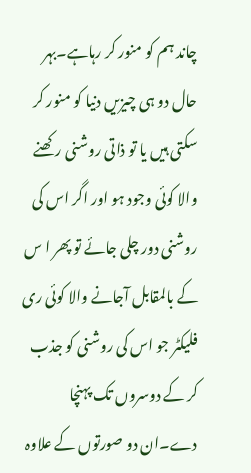چاند ہم کو منور کر رہاہے۔بہر حال دو ہی چیزیں دنیا کو منور کر سکتی ہیں یا تو ذاتی روشنی رکھنے والا کوئی وجود ہو اور اگر اس کی روشنی دور چلی جائے تو پھر ا س کے بالمقابل آجانے والا کوئی ری فلیکٹر جو اس کی روشنی کو جذب کر کے دوسروں تک پہنچا دے۔ان دو صورتوں کے علاوہ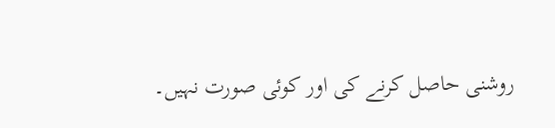روشنی حاصل کرنے کی اور کوئی صورت نہیں۔